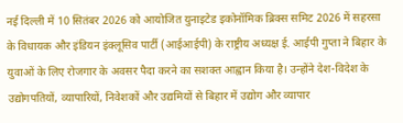नई दिल्ली में 10 सितंबर 2026 को आयोजित युनाइटेड इकोनॉमिक ब्रिक्स समिट 2026 में सहरसा के विधायक और इंडियन इंक्लूसिव पार्टी (आईआईपी) के राष्ट्रीय अध्यक्ष ई. आईपी गुप्ता ने बिहार के युवाओं के लिए रोजगार के अवसर पैदा करने का सशक्त आह्वान किया है। उन्होंने देश-विदेश के उद्योगपतियों, व्यापारियों, निवेशकों और उद्यमियों से बिहार में उद्योग और व्यापार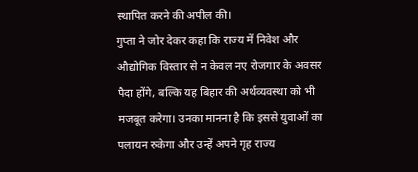स्थापित करने की अपील की।
गुप्ता ने जोर देकर कहा कि राज्य में निवेश और औद्योगिक विस्तार से न केवल नए रोजगार के अवसर पैदा होंगे, बल्कि यह बिहार की अर्थव्यवस्था को भी मजबूत करेगा। उनका मानना है कि इससे युवाओं का पलायन रुकेगा और उन्हें अपने गृह राज्य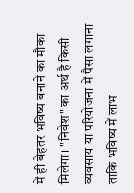में ही बेहतर भविष्य बनाने का मौका मिलेगा। "निवेश" का अर्थ है किसी व्यवसाय या परियोजना में पैसा लगाना ताकि भविष्य में लाभ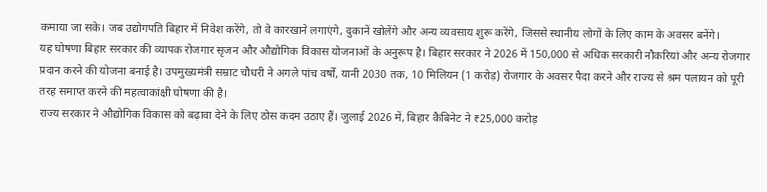कमाया जा सके। जब उद्योगपति बिहार में निवेश करेंगे, तो वे कारखाने लगाएंगे, दुकानें खोलेंगे और अन्य व्यवसाय शुरू करेंगे, जिससे स्थानीय लोगों के लिए काम के अवसर बनेंगे।
यह घोषणा बिहार सरकार की व्यापक रोजगार सृजन और औद्योगिक विकास योजनाओं के अनुरूप है। बिहार सरकार ने 2026 में 150,000 से अधिक सरकारी नौकरियां और अन्य रोजगार प्रदान करने की योजना बनाई है। उपमुख्यमंत्री सम्राट चौधरी ने अगले पांच वर्षों, यानी 2030 तक, 10 मिलियन (1 करोड़) रोजगार के अवसर पैदा करने और राज्य से श्रम पलायन को पूरी तरह समाप्त करने की महत्वाकांक्षी घोषणा की है।
राज्य सरकार ने औद्योगिक विकास को बढ़ावा देने के लिए ठोस कदम उठाए हैं। जुलाई 2026 में, बिहार कैबिनेट ने ₹25,000 करोड़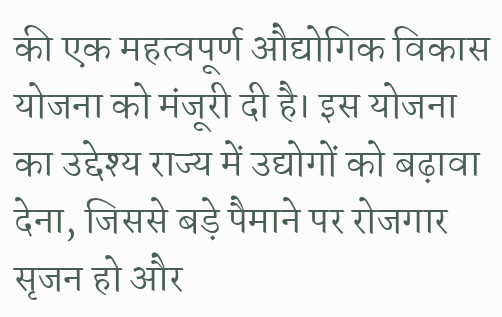की एक महत्वपूर्ण औद्योगिक विकास योजना को मंजूरी दी है। इस योजना का उद्देश्य राज्य में उद्योगों को बढ़ावा देना, जिससे बड़े पैमाने पर रोजगार सृजन हो और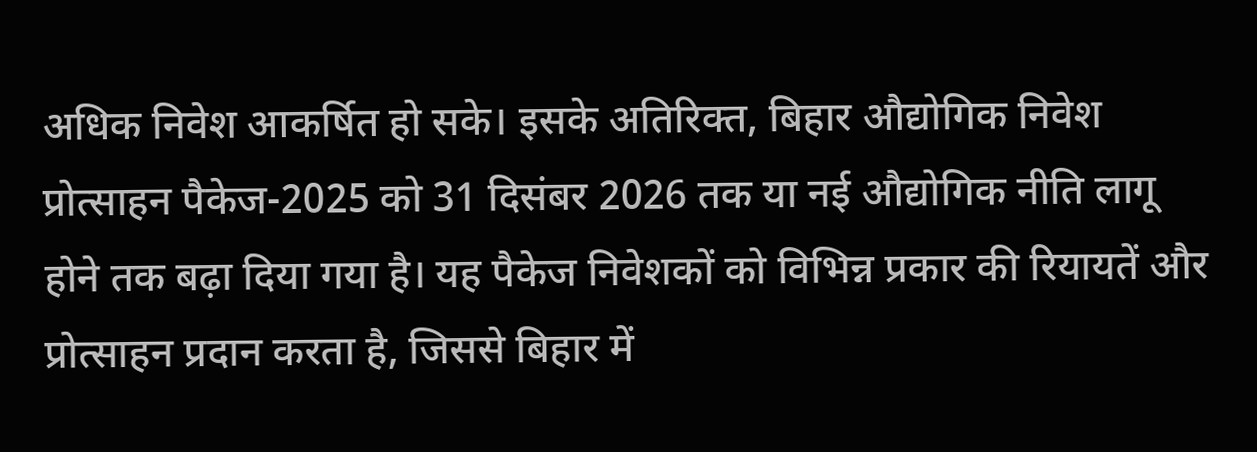अधिक निवेश आकर्षित हो सके। इसके अतिरिक्त, बिहार औद्योगिक निवेश प्रोत्साहन पैकेज-2025 को 31 दिसंबर 2026 तक या नई औद्योगिक नीति लागू होने तक बढ़ा दिया गया है। यह पैकेज निवेशकों को विभिन्न प्रकार की रियायतें और प्रोत्साहन प्रदान करता है, जिससे बिहार में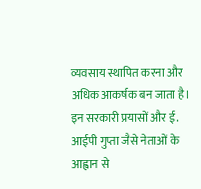व्यवसाय स्थापित करना और अधिक आकर्षक बन जाता है। इन सरकारी प्रयासों और ई. आईपी गुप्ता जैसे नेताओं के आह्वान से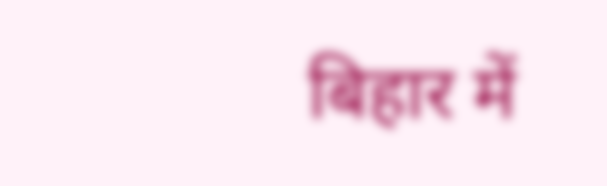बिहार में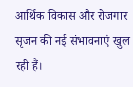आर्थिक विकास और रोजगार सृजन की नई संभावनाएं खुल रही हैं।